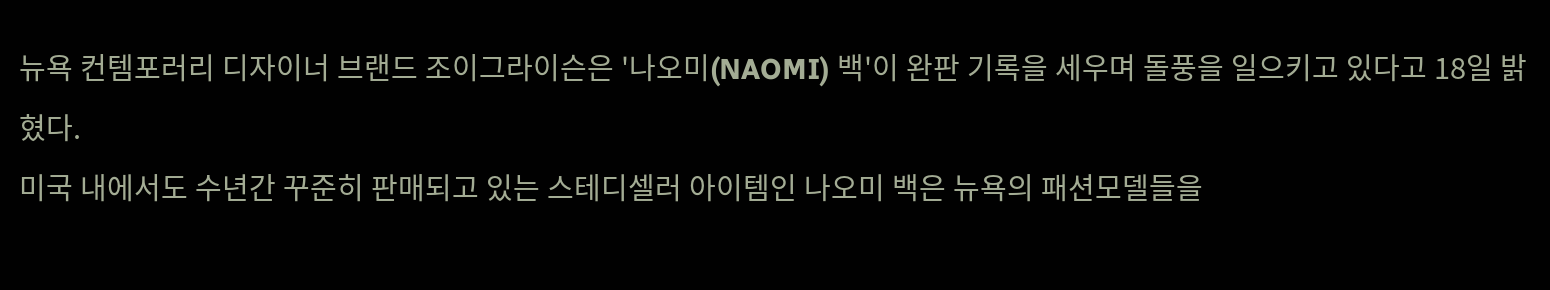뉴욕 컨템포러리 디자이너 브랜드 조이그라이슨은 '나오미(NAOMI) 백'이 완판 기록을 세우며 돌풍을 일으키고 있다고 18일 밝혔다.
미국 내에서도 수년간 꾸준히 판매되고 있는 스테디셀러 아이템인 나오미 백은 뉴욕의 패션모델들을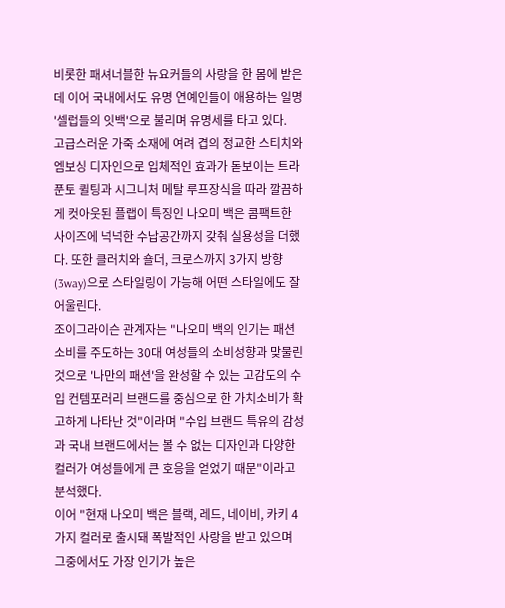비롯한 패셔너블한 뉴요커들의 사랑을 한 몸에 받은 데 이어 국내에서도 유명 연예인들이 애용하는 일명 '셀럽들의 잇백'으로 불리며 유명세를 타고 있다.
고급스러운 가죽 소재에 여려 겹의 정교한 스티치와 엠보싱 디자인으로 입체적인 효과가 돋보이는 트라푼토 퀼팅과 시그니처 메탈 루프장식을 따라 깔끔하게 컷아웃된 플랩이 특징인 나오미 백은 콤팩트한 사이즈에 넉넉한 수납공간까지 갖춰 실용성을 더했다. 또한 클러치와 숄더, 크로스까지 3가지 방향(3way)으로 스타일링이 가능해 어떤 스타일에도 잘 어울린다.
조이그라이슨 관계자는 "나오미 백의 인기는 패션 소비를 주도하는 30대 여성들의 소비성향과 맞물린 것으로 '나만의 패션'을 완성할 수 있는 고감도의 수입 컨템포러리 브랜드를 중심으로 한 가치소비가 확고하게 나타난 것"이라며 "수입 브랜드 특유의 감성과 국내 브랜드에서는 볼 수 없는 디자인과 다양한 컬러가 여성들에게 큰 호응을 얻었기 때문"이라고 분석했다.
이어 "현재 나오미 백은 블랙, 레드, 네이비, 카키 4가지 컬러로 출시돼 폭발적인 사랑을 받고 있으며 그중에서도 가장 인기가 높은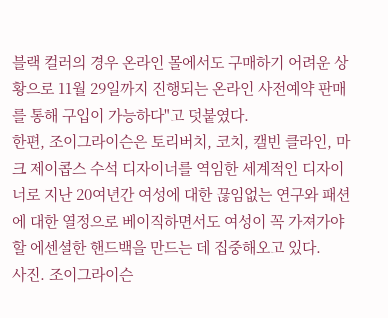블랙 컬러의 경우 온라인 몰에서도 구매하기 어려운 상황으로 11월 29일까지 진행되는 온라인 사전예약 판매를 통해 구입이 가능하다"고 덧붙였다.
한편, 조이그라이슨은 토리버치, 코치, 캘빈 클라인, 마크 제이콥스 수석 디자이너를 역임한 세계적인 디자이너로 지난 20여년간 여성에 대한 끊임없는 연구와 패션에 대한 열정으로 베이직하면서도 여성이 꼭 가져가야 할 에센셜한 핸드백을 만드는 데 집중해오고 있다.
사진. 조이그라이슨